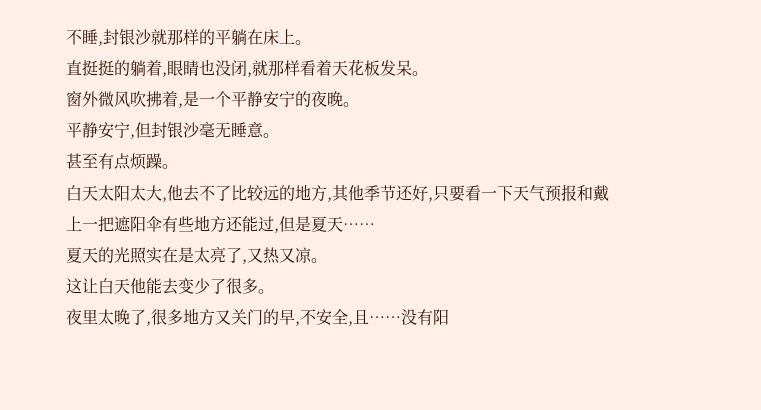不睡,封银沙就那样的平躺在床上。
直挺挺的躺着,眼睛也没闭,就那样看着天花板发呆。
窗外微风吹拂着,是一个平静安宁的夜晚。
平静安宁,但封银沙毫无睡意。
甚至有点烦躁。
白天太阳太大,他去不了比较远的地方,其他季节还好,只要看一下天气预报和戴上一把遮阳伞有些地方还能过,但是夏天……
夏天的光照实在是太亮了,又热又凉。
这让白天他能去变少了很多。
夜里太晚了,很多地方又关门的早,不安全,且……没有阳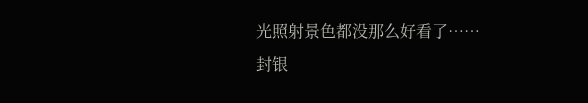光照射景色都没那么好看了……
封银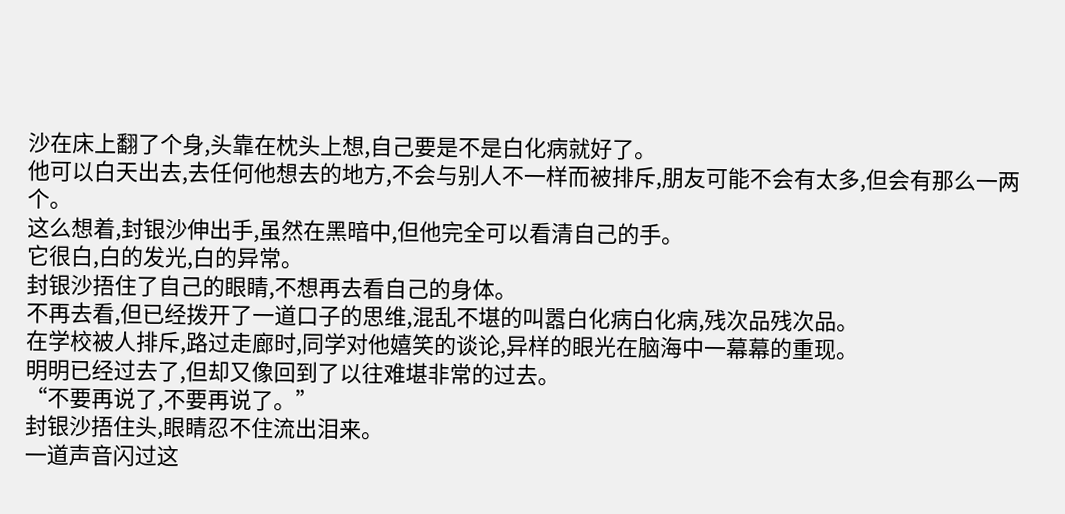沙在床上翻了个身,头靠在枕头上想,自己要是不是白化病就好了。
他可以白天出去,去任何他想去的地方,不会与别人不一样而被排斥,朋友可能不会有太多,但会有那么一两个。
这么想着,封银沙伸出手,虽然在黑暗中,但他完全可以看清自己的手。
它很白,白的发光,白的异常。
封银沙捂住了自己的眼睛,不想再去看自己的身体。
不再去看,但已经拨开了一道口子的思维,混乱不堪的叫嚣白化病白化病,残次品残次品。
在学校被人排斥,路过走廊时,同学对他嬉笑的谈论,异样的眼光在脑海中一幕幕的重现。
明明已经过去了,但却又像回到了以往难堪非常的过去。
“不要再说了,不要再说了。”
封银沙捂住头,眼睛忍不住流出泪来。
一道声音闪过这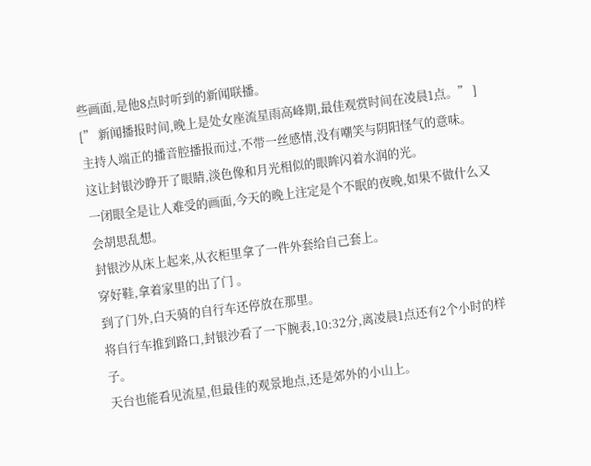些画面,是他8点时听到的新闻联播。
[” 新闻播报时间,晚上是处女座流星雨高峰期,最佳观赏时间在凌晨1点。” ]
主持人端正的播音腔播报而过,不带一丝感情,没有嘲笑与阴阳怪气的意味。
这让封银沙睁开了眼睛,淡色像和月光相似的眼眸闪着水润的光。
一闭眼全是让人难受的画面,今天的晚上注定是个不眠的夜晚,如果不做什么又会胡思乱想。
封银沙从床上起来,从衣柜里拿了一件外套给自己套上。
穿好鞋,拿着家里的出了门 。
到了门外,白天骑的自行车还停放在那里。
将自行车推到路口,封银沙看了一下腕表,10:32分,离凌晨1点还有2个小时的样子。
天台也能看见流星,但最佳的观景地点,还是郊外的小山上。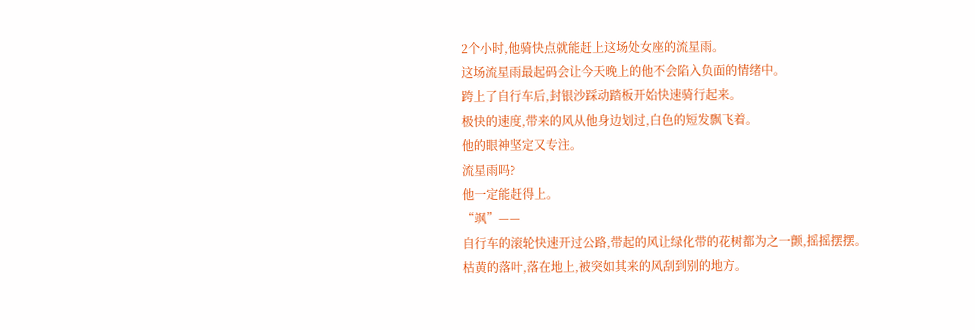2个小时,他骑快点就能赶上这场处女座的流星雨。
这场流星雨最起码会让今天晚上的他不会陷入负面的情绪中。
跨上了自行车后,封银沙踩动踏板开始快速骑行起来。
极快的速度,带来的风从他身边划过,白色的短发飘飞着。
他的眼神坚定又专注。
流星雨吗?
他一定能赶得上。
“飒”——
自行车的滚轮快速开过公路,带起的风让绿化带的花树都为之一颤,摇摇摆摆。
枯黄的落叶,落在地上,被突如其来的风刮到别的地方。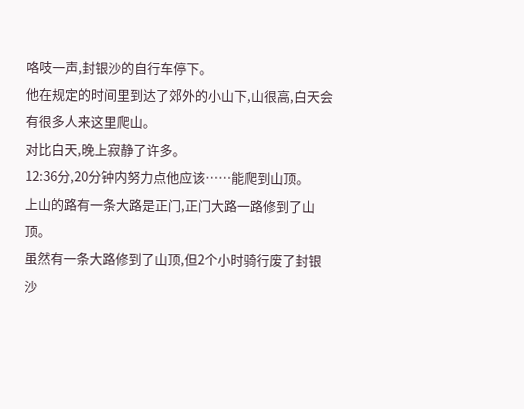咯吱一声,封银沙的自行车停下。
他在规定的时间里到达了郊外的小山下,山很高,白天会有很多人来这里爬山。
对比白天,晚上寂静了许多。
12:36分,20分钟内努力点他应该……能爬到山顶。
上山的路有一条大路是正门,正门大路一路修到了山顶。
虽然有一条大路修到了山顶,但2个小时骑行废了封银沙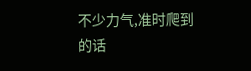不少力气,准时爬到的话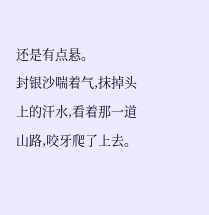还是有点悬。
封银沙喘着气,抹掉头上的汗水,看着那一道山路,咬牙爬了上去。